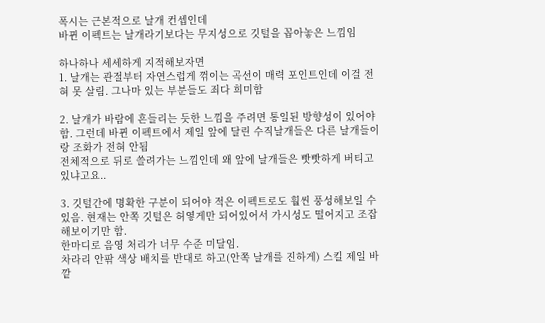폭시는 근본적으로 날개 컨셉인데
바뀐 이펙트는 날개라기보다는 무지성으로 깃털을 꼽아놓은 느낌임

하나하나 세세하게 지적해보자면
1. 날개는 관절부터 자연스럽게 꺾이는 곡선이 매력 포인트인데 이걸 전혀 못 살림. 그나마 있는 부분들도 죄다 희미함

2. 날개가 바람에 흔들리는 듯한 느낌을 주려면 통일된 방향성이 있어야 함. 그런데 바뀐 이펙트에서 제일 앞에 달린 수직날개들은 다른 날개들이랑 조화가 전혀 안됨
전체적으로 뒤로 쓸려가는 느낌인데 왜 앞에 날개들은 빳빳하게 버티고 있냐고요..

3. 깃털간에 명확한 구분이 되어야 적은 이펙트로도 훨씬 풍성해보일 수 있음. 현재는 안쪽 깃털은 허옇게만 되어있어서 가시성도 떨어지고 조잡해보이기만 함.
한마디로 음영 처리가 너무 수준 미달임.
차라리 안팎 색상 배치를 반대로 하고(안쪽 날개를 진하게) 스킬 제일 바깥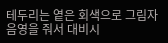테두리는 옅은 회색으로 그림자 음영을 줘서 대비시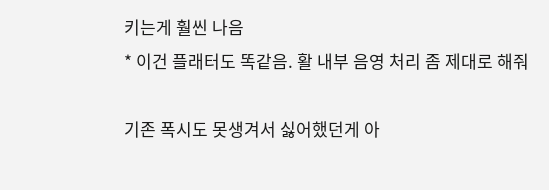키는게 훨씬 나음
* 이건 플래터도 똑같음. 활 내부 음영 처리 좀 제대로 해줘

기존 폭시도 못생겨서 싫어했던게 아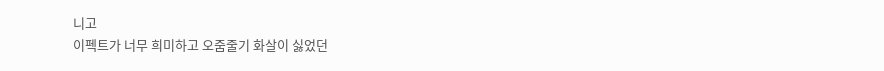니고
이펙트가 너무 희미하고 오줌줄기 화살이 싫었던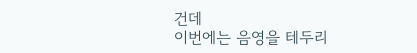건데
이번에는 음영을 테두리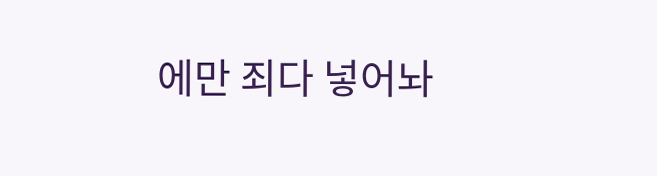에만 죄다 넣어놔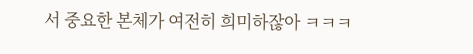서 중요한 본체가 여전히 희미하잖아 ㅋㅋㅋ